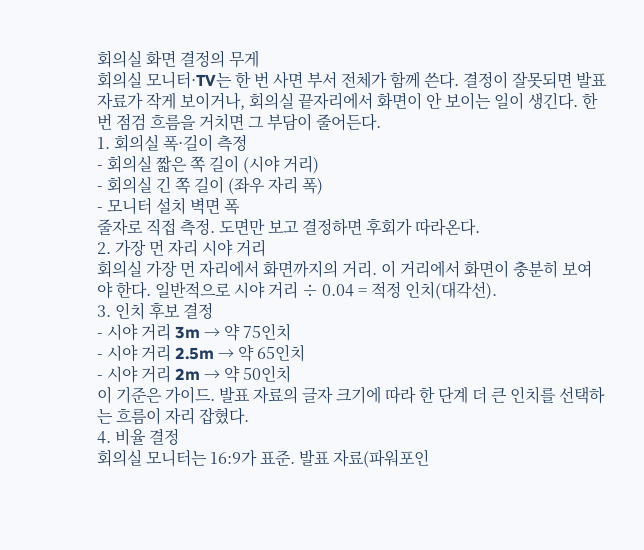회의실 화면 결정의 무게
회의실 모니터·TV는 한 번 사면 부서 전체가 함께 쓴다. 결정이 잘못되면 발표 자료가 작게 보이거나, 회의실 끝자리에서 화면이 안 보이는 일이 생긴다. 한 번 점검 흐름을 거치면 그 부담이 줄어든다.
1. 회의실 폭·길이 측정
- 회의실 짧은 쪽 길이 (시야 거리)
- 회의실 긴 쪽 길이 (좌우 자리 폭)
- 모니터 설치 벽면 폭
줄자로 직접 측정. 도면만 보고 결정하면 후회가 따라온다.
2. 가장 먼 자리 시야 거리
회의실 가장 먼 자리에서 화면까지의 거리. 이 거리에서 화면이 충분히 보여야 한다. 일반적으로 시야 거리 ÷ 0.04 = 적정 인치(대각선).
3. 인치 후보 결정
- 시야 거리 3m → 약 75인치
- 시야 거리 2.5m → 약 65인치
- 시야 거리 2m → 약 50인치
이 기준은 가이드. 발표 자료의 글자 크기에 따라 한 단계 더 큰 인치를 선택하는 흐름이 자리 잡혔다.
4. 비율 결정
회의실 모니터는 16:9가 표준. 발표 자료(파워포인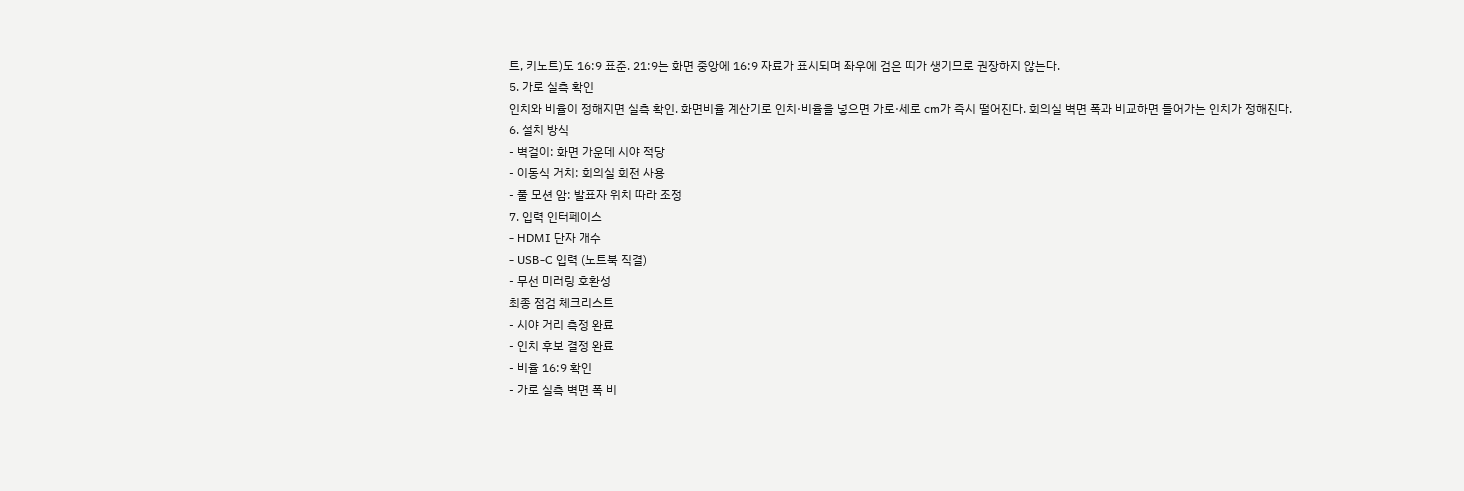트, 키노트)도 16:9 표준. 21:9는 화면 중앙에 16:9 자료가 표시되며 좌우에 검은 띠가 생기므로 권장하지 않는다.
5. 가로 실측 확인
인치와 비율이 정해지면 실측 확인. 화면비율 계산기로 인치·비율을 넣으면 가로·세로 cm가 즉시 떨어진다. 회의실 벽면 폭과 비교하면 들어가는 인치가 정해진다.
6. 설치 방식
- 벽걸이: 화면 가운데 시야 적당
- 이동식 거치: 회의실 회전 사용
- 풀 모션 암: 발표자 위치 따라 조정
7. 입력 인터페이스
- HDMI 단자 개수
- USB-C 입력 (노트북 직결)
- 무선 미러링 호환성
최종 점검 체크리스트
- 시야 거리 측정 완료
- 인치 후보 결정 완료
- 비율 16:9 확인
- 가로 실측 벽면 폭 비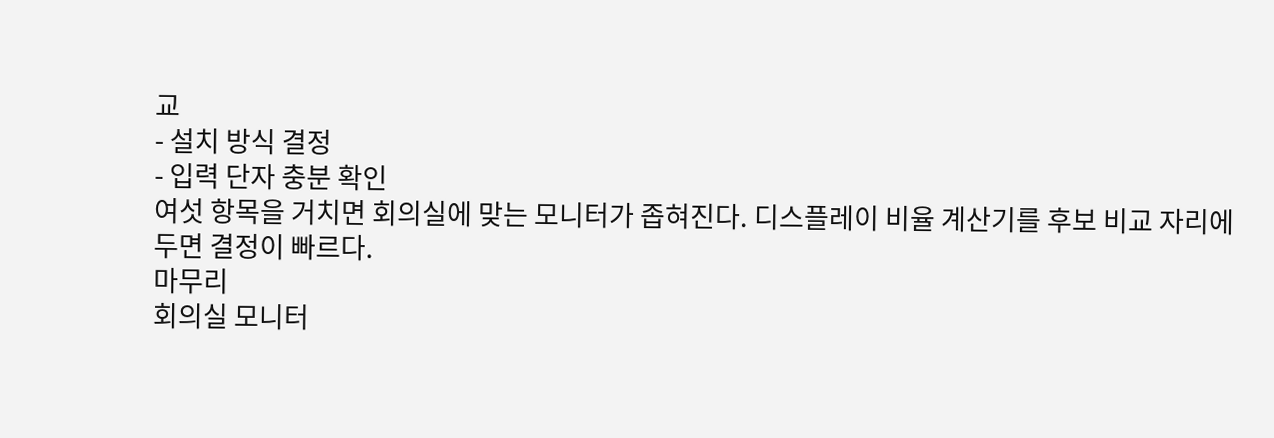교
- 설치 방식 결정
- 입력 단자 충분 확인
여섯 항목을 거치면 회의실에 맞는 모니터가 좁혀진다. 디스플레이 비율 계산기를 후보 비교 자리에 두면 결정이 빠르다.
마무리
회의실 모니터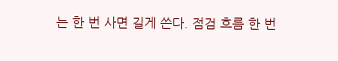는 한 번 사면 길게 쓴다. 점검 흐름 한 번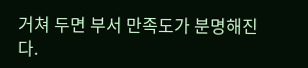거쳐 두면 부서 만족도가 분명해진다.